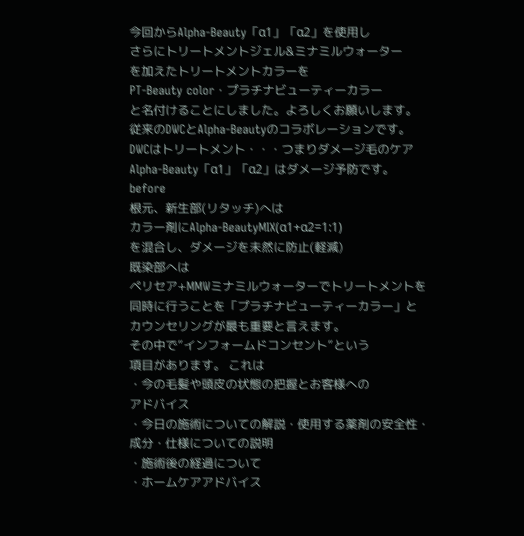今回からAlpha-Beauty「α1」「α2」を使用し
さらにトリートメントジェル&ミナミルウォーター
を加えたトリートメントカラーを
PT-Beauty color・プラチナビューティーカラー
と名付けることにしました。よろしくお願いします。
従来のDWCとAlpha-Beautyのコラボレーションです。
DWCはトリートメント・・・つまりダメージ毛のケア
Alpha-Beauty「α1」「α2」はダメージ予防です。
before
根元、新生部(リタッチ)へは
カラー剤にAlpha-BeautyMIX(α1+α2=1:1)
を混合し、ダメージを未然に防止(軽減)
既染部へは
ペリセア+MMWミナミルウォーターでトリートメントを
同時に行うことを「プラチナビューティーカラー」と
カウンセリングが最も重要と言えます。
その中で”インフォームドコンセント”という
項目があります。 これは
・今の毛髪や頭皮の状態の把握とお客様への
アドバイス
・今日の施術についての解説・使用する薬剤の安全性・
成分・仕様についての説明
・施術後の経過について
・ホームケアアドバイス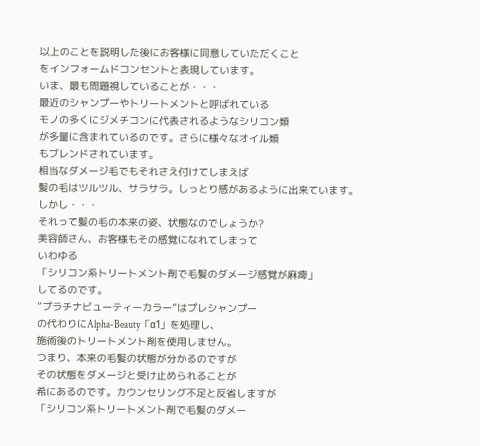以上のことを説明した後にお客様に同意していただくこと
をインフォームドコンセントと表現しています。
いま、最も問題視していることが・・・
最近のシャンプーやトリートメントと呼ばれている
モノの多くにジメチコンに代表されるようなシリコン類
が多量に含まれているのです。さらに様々なオイル類
もブレンドされています。
相当なダメージ毛でもそれさえ付けてしまえば
髪の毛はツルツル、サラサラ。しっとり感があるように出来ています。
しかし・・・
それって髪の毛の本来の姿、状態なのでしょうか?
美容師さん、お客様もその感覚になれてしまって
いわゆる
「シリコン系トリートメント剤で毛髪のダメージ感覚が麻痺」
してるのです。
”プラチナビューティーカラー”はプレシャンプー
の代わりにAlpha-Beauty「α1」を処理し、
施術後のトリートメント剤を使用しません。
つまり、本来の毛髪の状態が分かるのですが
その状態をダメージと受け止められることが
希にあるのです。カウンセリング不足と反省しますが
「シリコン系トリートメント剤で毛髪のダメー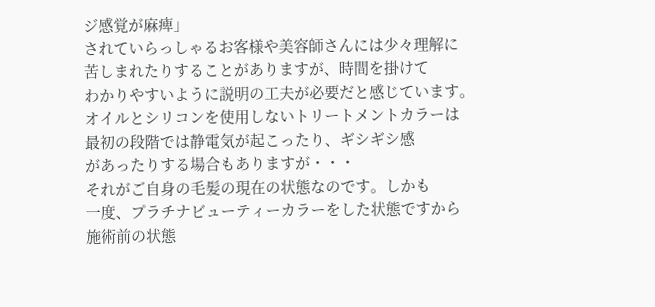ジ感覚が麻痺」
されていらっしゃるお客様や美容師さんには少々理解に
苦しまれたりすることがありますが、時間を掛けて
わかりやすいように説明の工夫が必要だと感じています。
オイルとシリコンを使用しないトリートメントカラーは
最初の段階では静電気が起こったり、ギシギシ感
があったりする場合もありますが・・・
それがご自身の毛髪の現在の状態なのです。しかも
一度、プラチナビューティーカラーをした状態ですから
施術前の状態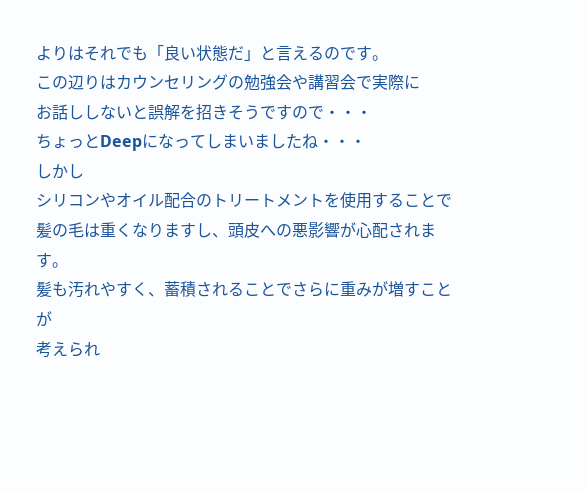よりはそれでも「良い状態だ」と言えるのです。
この辺りはカウンセリングの勉強会や講習会で実際に
お話ししないと誤解を招きそうですので・・・
ちょっとDeepになってしまいましたね・・・
しかし
シリコンやオイル配合のトリートメントを使用することで
髪の毛は重くなりますし、頭皮への悪影響が心配されます。
髪も汚れやすく、蓄積されることでさらに重みが増すことが
考えられ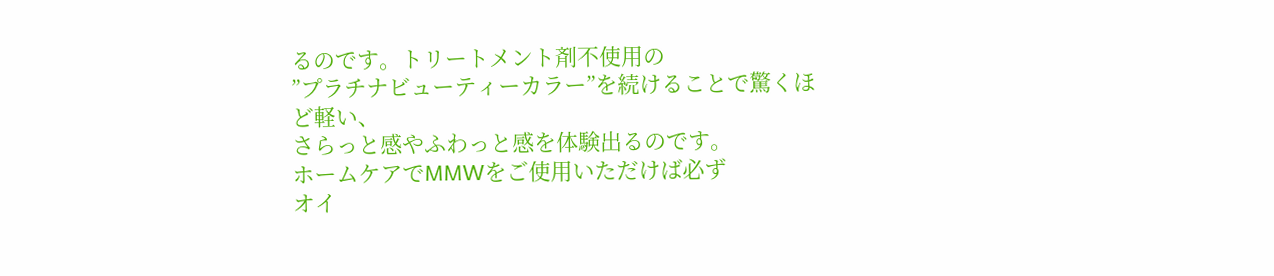るのです。トリートメント剤不使用の
”プラチナビューティーカラー”を続けることで驚くほど軽い、
さらっと感やふわっと感を体験出るのです。
ホームケアでMMWをご使用いただけば必ず
オイ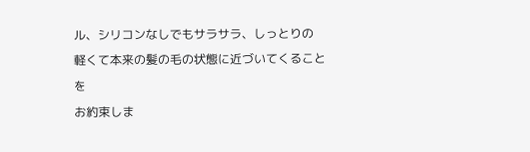ル、シリコンなしでもサラサラ、しっとりの
軽くて本来の髪の毛の状態に近づいてくることを
お約束しま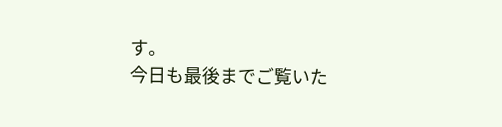す。
今日も最後までご覧いた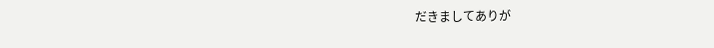だきましてありが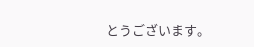とうございます。